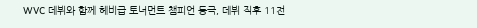WVC 데뷔와 함께 헤비급 토너먼트 챔피언 등극, 데뷔 직후 11전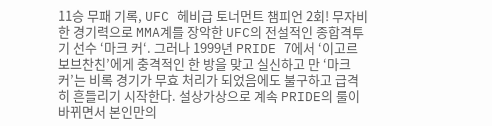11승 무패 기록, UFC 헤비급 토너먼트 챔피언 2회! 무자비한 경기력으로 MMA계를 장악한 UFC의 전설적인 종합격투기 선수 ‘마크 커‘. 그러나 1999년 PRIDE 7에서 ‘이고르 보브찬친’에게 충격적인 한 방을 맞고 실신하고 만 ‘마크 커’는 비록 경기가 무효 처리가 되었음에도 불구하고 급격히 흔들리기 시작한다. 설상가상으로 계속 PRIDE의 룰이 바뀌면서 본인만의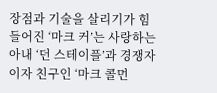장점과 기술을 살리기가 힘들어진 ‘마크 커’는 사랑하는 아내 ‘던 스테이플’과 경쟁자이자 친구인 ‘마크 콜먼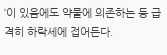‘이 있음에도 약물에 의존하는 등 급격히 하락세에 접어든다.